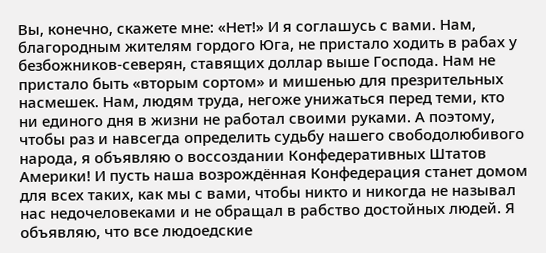Вы, конечно, скажете мне: «Нет!» И я соглашусь с вами. Нам, благородным жителям гордого Юга, не пристало ходить в рабах у безбожников-северян, ставящих доллар выше Господа. Нам не пристало быть «вторым сортом» и мишенью для презрительных насмешек. Нам, людям труда, негоже унижаться перед теми, кто ни единого дня в жизни не работал своими руками. А поэтому, чтобы раз и навсегда определить судьбу нашего свободолюбивого народа, я объявляю о воссоздании Конфедеративных Штатов Америки! И пусть наша возрождённая Конфедерация станет домом для всех таких, как мы с вами, чтобы никто и никогда не называл нас недочеловеками и не обращал в рабство достойных людей. Я объявляю, что все людоедские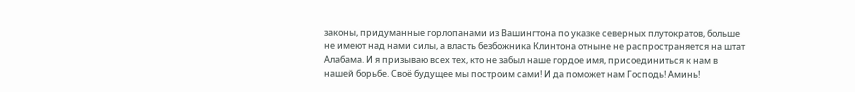законы, придуманные горлопанами из Вашингтона по указке северных плутократов, больше не имеют над нами силы, а власть безбожника Клинтона отныне не распространяется на штат Алабама. И я призываю всех тех, кто не забыл наше гордое имя, присоединиться к нам в нашей борьбе. Своё будущее мы построим сами! И да поможет нам Господь! Аминь!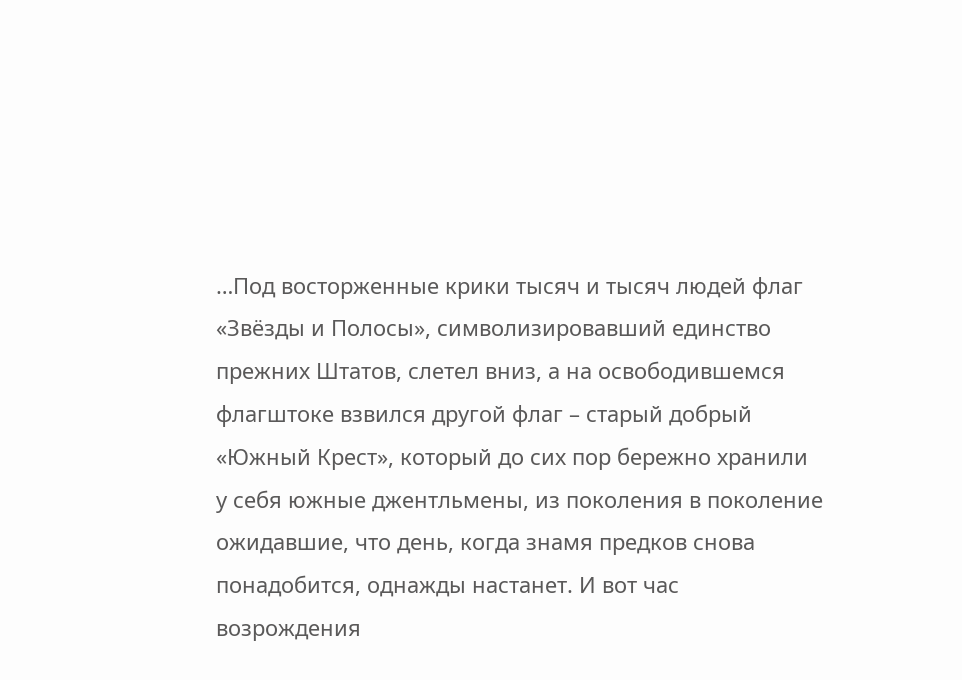…Под восторженные крики тысяч и тысяч людей флаг «Звёзды и Полосы», символизировавший единство прежних Штатов, слетел вниз, а на освободившемся флагштоке взвился другой флаг – старый добрый «Южный Крест», который до сих пор бережно хранили у себя южные джентльмены, из поколения в поколение ожидавшие, что день, когда знамя предков снова понадобится, однажды настанет. И вот час возрождения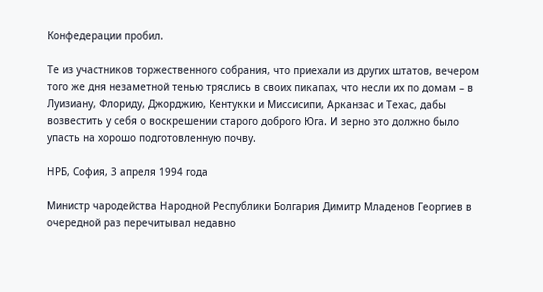Конфедерации пробил.

Те из участников торжественного собрания, что приехали из других штатов, вечером того же дня незаметной тенью тряслись в своих пикапах, что несли их по домам – в Луизиану, Флориду, Джорджию, Кентукки и Миссисипи, Арканзас и Техас, дабы возвестить у себя о воскрешении старого доброго Юга. И зерно это должно было упасть на хорошо подготовленную почву.

НРБ, София, 3 апреля 1994 года

Министр чародейства Народной Республики Болгария Димитр Младенов Георгиев в очередной раз перечитывал недавно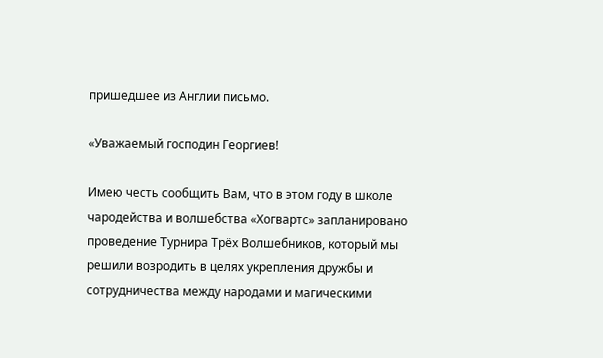пришедшее из Англии письмо.

«Уважаемый господин Георгиев!

Имею честь сообщить Вам, что в этом году в школе чародейства и волшебства «Хогвартс» запланировано проведение Турнира Трёх Волшебников, который мы решили возродить в целях укрепления дружбы и сотрудничества между народами и магическими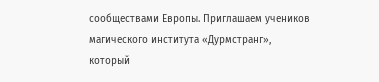сообществами Европы. Приглашаем учеников магического института «Дурмстранг», который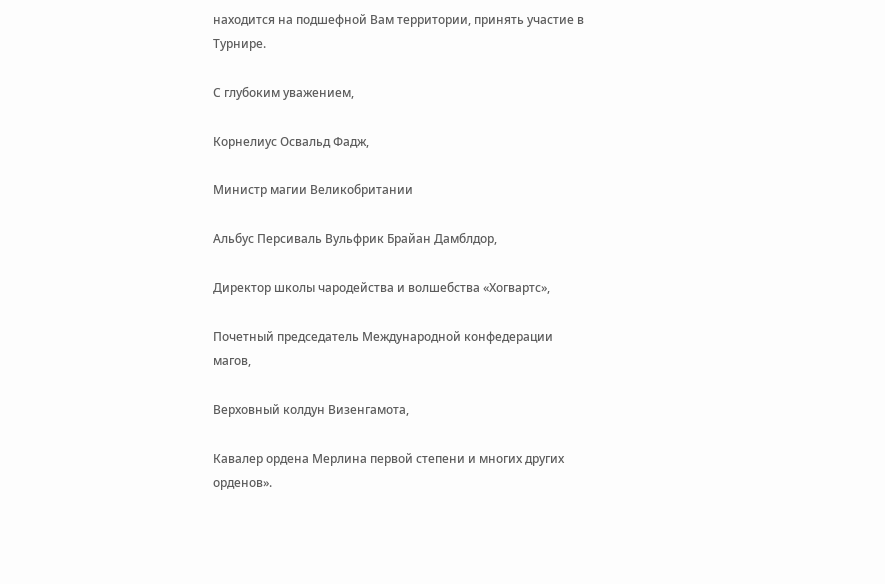находится на подшефной Вам территории, принять участие в Турнире.

С глубоким уважением,

Корнелиус Освальд Фадж,

Министр магии Великобритании

Альбус Персиваль Вульфрик Брайан Дамблдор,

Директор школы чародейства и волшебства «Хогвартс»,

Почетный председатель Международной конфедерации магов,

Верховный колдун Визенгамота,

Кавалер ордена Мерлина первой степени и многих других орденов».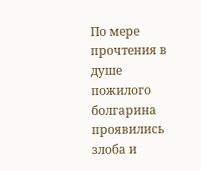По мере прочтения в душе пожилого болгарина проявились злоба и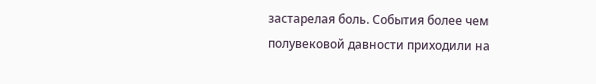застарелая боль. События более чем полувековой давности приходили на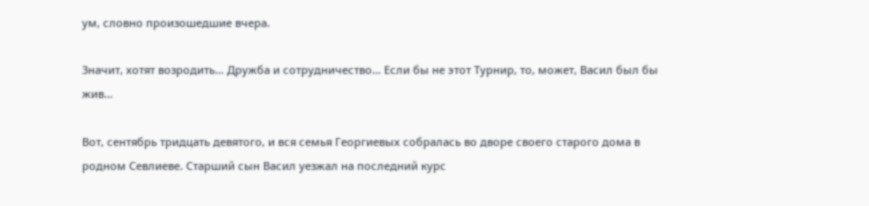ум, словно произошедшие вчера.

Значит, хотят возродить… Дружба и сотрудничество… Если бы не этот Турнир, то, может, Васил был бы жив…

Вот, сентябрь тридцать девятого, и вся семья Георгиевых собралась во дворе своего старого дома в родном Севлиеве. Старший сын Васил уезжал на последний курс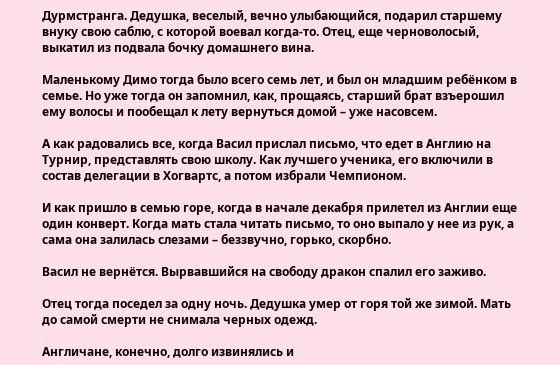Дурмстранга. Дедушка, веселый, вечно улыбающийся, подарил старшему внуку свою саблю, с которой воевал когда-то. Отец, еще черноволосый, выкатил из подвала бочку домашнего вина.

Маленькому Димо тогда было всего семь лет, и был он младшим ребёнком в семье. Но уже тогда он запомнил, как, прощаясь, старший брат взъерошил ему волосы и пообещал к лету вернуться домой – уже насовсем.

А как радовались все, когда Васил прислал письмо, что едет в Англию на Турнир, представлять свою школу. Как лучшего ученика, его включили в состав делегации в Хогвартс, а потом избрали Чемпионом.

И как пришло в семью горе, когда в начале декабря прилетел из Англии еще один конверт. Когда мать стала читать письмо, то оно выпало у нее из рук, а сама она залилась слезами – беззвучно, горько, скорбно.

Васил не вернётся. Вырвавшийся на свободу дракон спалил его заживо.

Отец тогда поседел за одну ночь. Дедушка умер от горя той же зимой. Мать до самой смерти не снимала черных одежд.

Англичане, конечно, долго извинялись и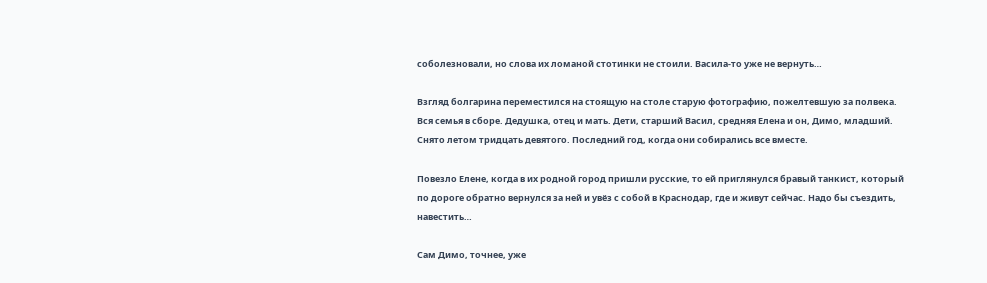соболезновали, но слова их ломаной стотинки не стоили. Васила-то уже не вернуть…

Взгляд болгарина переместился на стоящую на столе старую фотографию, пожелтевшую за полвека. Вся семья в сборе. Дедушка, отец и мать. Дети, старший Васил, средняя Елена и он, Димо, младший. Снято летом тридцать девятого. Последний год, когда они собирались все вместе.

Повезло Елене, когда в их родной город пришли русские, то ей приглянулся бравый танкист, который по дороге обратно вернулся за ней и увёз с собой в Краснодар, где и живут сейчас. Надо бы съездить, навестить…

Сам Димо, точнее, уже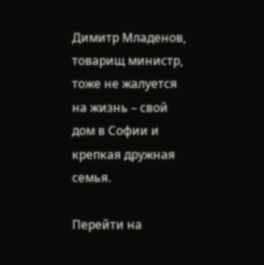Димитр Младенов, товарищ министр, тоже не жалуется на жизнь – свой дом в Софии и крепкая дружная семья.

Перейти на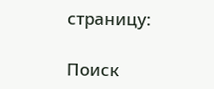страницу:

Поиск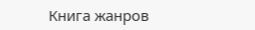Книга жанров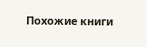Похожие книги